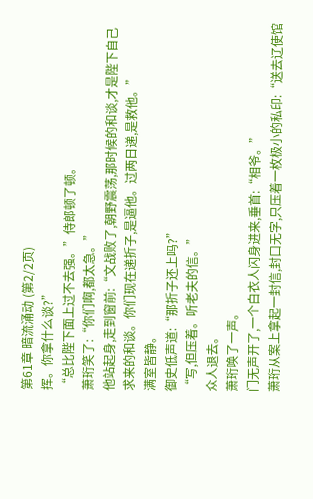第61章 暗流涌动 (第2/2页)
挥。你拿什么谈?”
“总比陛下面上过不去强。”侍郎顿了顿。
萧珩笑了:“你们啊,都太急。”
他站起身,走到窗前:“文战败了,朝野震荡,那时候的和谈,才是陛下自己求来的和谈。你们现在递折子,是逼他。过两日递,是救他。”
满室皆静。
御史低声道:“那折子还上吗?”
“写,但压着。听老夫的信。”
众人退去。
萧珩唤了一声。
门无声开了,一个白衣人闪身进来,垂首:“相爷。”
萧珩从案上拿起一封信,封口无字,只压着一枚极小的私印:“送去辽使馆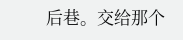后巷。交给那个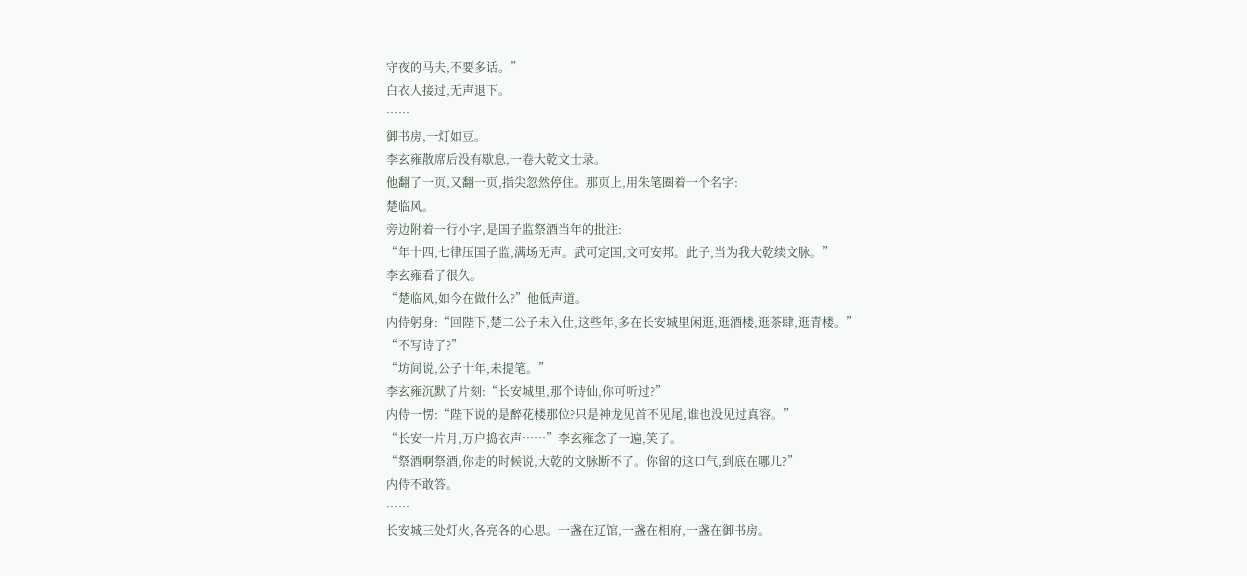守夜的马夫,不要多话。”
白衣人接过,无声退下。
……
御书房,一灯如豆。
李玄雍散席后没有歇息,一卷大乾文士录。
他翻了一页,又翻一页,指尖忽然停住。那页上,用朱笔圈着一个名字:
楚临风。
旁边附着一行小字,是国子监祭酒当年的批注:
“年十四,七律压国子监,满场无声。武可定国,文可安邦。此子,当为我大乾续文脉。”
李玄雍看了很久。
“楚临风,如今在做什么?”他低声道。
内侍躬身:“回陛下,楚二公子未入仕,这些年,多在长安城里闲逛,逛酒楼,逛茶肆,逛青楼。”
“不写诗了?”
“坊间说,公子十年,未提笔。”
李玄雍沉默了片刻:“长安城里,那个诗仙,你可听过?”
内侍一愣:“陛下说的是醉花楼那位?只是神龙见首不见尾,谁也没见过真容。”
“长安一片月,万户捣衣声……”李玄雍念了一遍,笑了。
“祭酒啊祭酒,你走的时候说,大乾的文脉断不了。你留的这口气,到底在哪儿?”
内侍不敢答。
……
长安城三处灯火,各亮各的心思。一盏在辽馆,一盏在相府,一盏在御书房。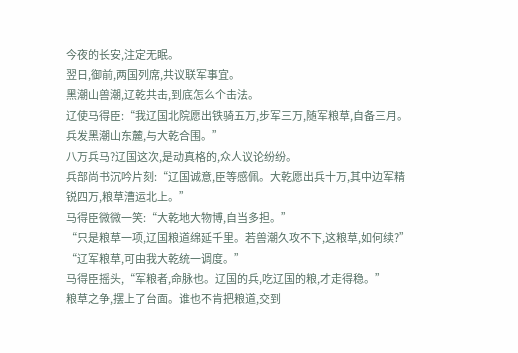今夜的长安,注定无眠。
翌日,御前,两国列席,共议联军事宜。
黑潮山兽潮,辽乾共击,到底怎么个击法。
辽使马得臣:“我辽国北院愿出铁骑五万,步军三万,随军粮草,自备三月。兵发黑潮山东麓,与大乾合围。”
八万兵马?辽国这次,是动真格的,众人议论纷纷。
兵部尚书沉吟片刻:“辽国诚意,臣等感佩。大乾愿出兵十万,其中边军精锐四万,粮草漕运北上。”
马得臣微微一笑:“大乾地大物博,自当多担。”
“只是粮草一项,辽国粮道绵延千里。若兽潮久攻不下,这粮草,如何续?”
“辽军粮草,可由我大乾统一调度。”
马得臣摇头,“军粮者,命脉也。辽国的兵,吃辽国的粮,才走得稳。”
粮草之争,摆上了台面。谁也不肯把粮道,交到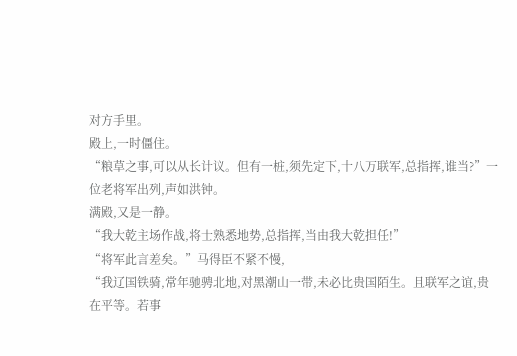对方手里。
殿上,一时僵住。
“粮草之事,可以从长计议。但有一桩,须先定下,十八万联军,总指挥,谁当?”一位老将军出列,声如洪钟。
满殿,又是一静。
“我大乾主场作战,将士熟悉地势,总指挥,当由我大乾担任!”
“将军此言差矣。”马得臣不紧不慢,
“我辽国铁骑,常年驰骋北地,对黑潮山一带,未必比贵国陌生。且联军之谊,贵在平等。若事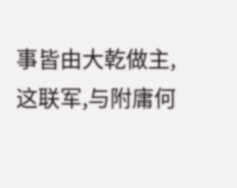事皆由大乾做主,这联军,与附庸何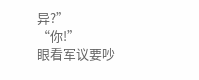异?”
“你!”
眼看军议要吵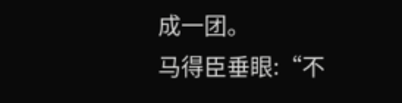成一团。
马得臣垂眼:“不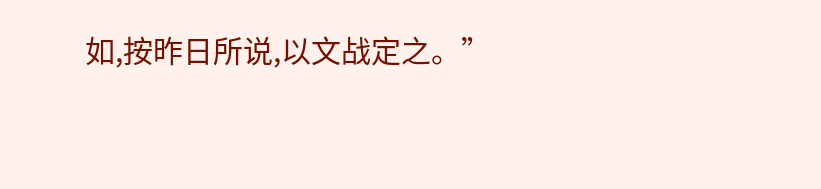如,按昨日所说,以文战定之。”